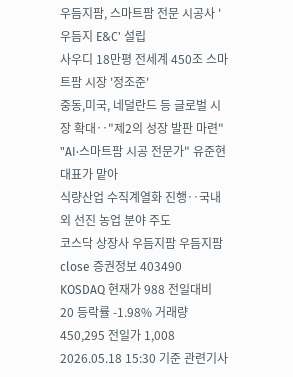우듬지팜, 스마트팜 전문 시공사 '우듬지 E&C' 설립
사우디 18만평 전세계 450조 스마트팜 시장 '정조준'
중동,미국, 네덜란드 등 글로벌 시장 확대‥"제2의 성장 발판 마련"
"AI·스마트팜 시공 전문가" 유준현 대표가 맡아
식량산업 수직계열화 진행‥국내외 선진 농업 분야 주도
코스닥 상장사 우듬지팜 우듬지팜 close 증권정보 403490 KOSDAQ 현재가 988 전일대비 20 등락률 -1.98% 거래량 450,295 전일가 1,008 2026.05.18 15:30 기준 관련기사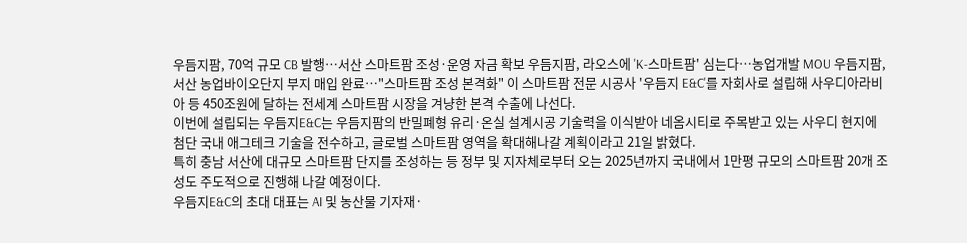우듬지팜, 70억 규모 CB 발행…서산 스마트팜 조성·운영 자금 확보 우듬지팜, 라오스에 'K-스마트팜' 심는다…농업개발 MOU 우듬지팜, 서산 농업바이오단지 부지 매입 완료…"스마트팜 조성 본격화" 이 스마트팜 전문 시공사 '우듬지 E&C'를 자회사로 설립해 사우디아라비아 등 450조원에 달하는 전세계 스마트팜 시장을 겨냥한 본격 수출에 나선다.
이번에 설립되는 우듬지E&C는 우듬지팜의 반밀폐형 유리·온실 설계시공 기술력을 이식받아 네옴시티로 주목받고 있는 사우디 현지에 첨단 국내 애그테크 기술을 전수하고, 글로벌 스마트팜 영역을 확대해나갈 계획이라고 21일 밝혔다.
특히 충남 서산에 대규모 스마트팜 단지를 조성하는 등 정부 및 지자체로부터 오는 2025년까지 국내에서 1만평 규모의 스마트팜 20개 조성도 주도적으로 진행해 나갈 예정이다.
우듬지E&C의 초대 대표는 AI 및 농산물 기자재·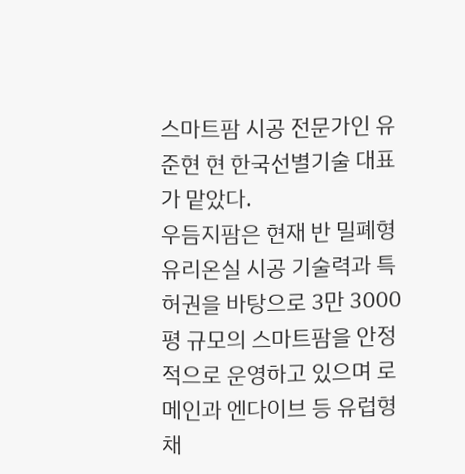스마트팜 시공 전문가인 유준현 현 한국선별기술 대표가 맡았다.
우듬지팜은 현재 반 밀폐형 유리온실 시공 기술력과 특허권을 바탕으로 3만 3000평 규모의 스마트팜을 안정적으로 운영하고 있으며 로메인과 엔다이브 등 유럽형 채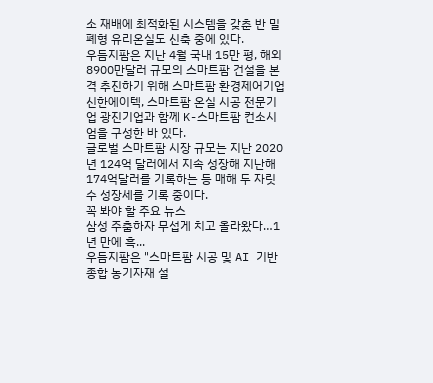소 재배에 최적화된 시스템을 갖춘 반 밀폐형 유리온실도 신축 중에 있다.
우듬지팜은 지난 4월 국내 15만 평, 해외 8900만달러 규모의 스마트팜 건설을 본격 추진하기 위해 스마트팜 환경제어기업 신한에이텍, 스마트팜 온실 시공 전문기업 광진기업과 함께 K-스마트팜 컨소시엄을 구성한 바 있다.
글로벌 스마트팜 시장 규모는 지난 2020년 124억 달러에서 지속 성장해 지난해 174억달러를 기록하는 등 매해 두 자릿수 성장세를 기록 중이다.
꼭 봐야 할 주요 뉴스
삼성 주춤하자 무섭게 치고 올라왔다…1년 만에 흑...
우듬지팜은 "스마트팜 시공 및 AI 기반 종합 농기자재 설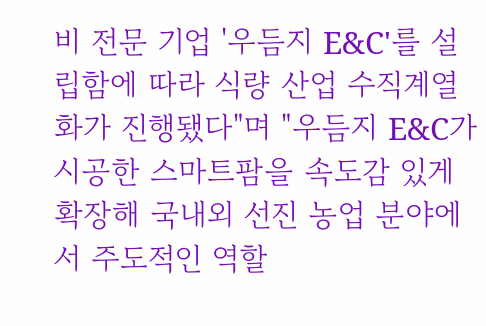비 전문 기업 '우듬지 E&C'를 설립함에 따라 식량 산업 수직계열화가 진행됐다"며 "우듬지 E&C가 시공한 스마트팜을 속도감 있게 확장해 국내외 선진 농업 분야에서 주도적인 역할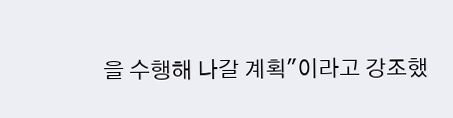을 수행해 나갈 계획"이라고 강조했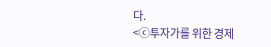다.
<ⓒ투자가를 위한 경제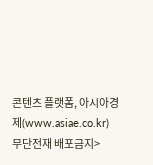콘텐츠 플랫폼, 아시아경제(www.asiae.co.kr) 무단전재 배포금지>